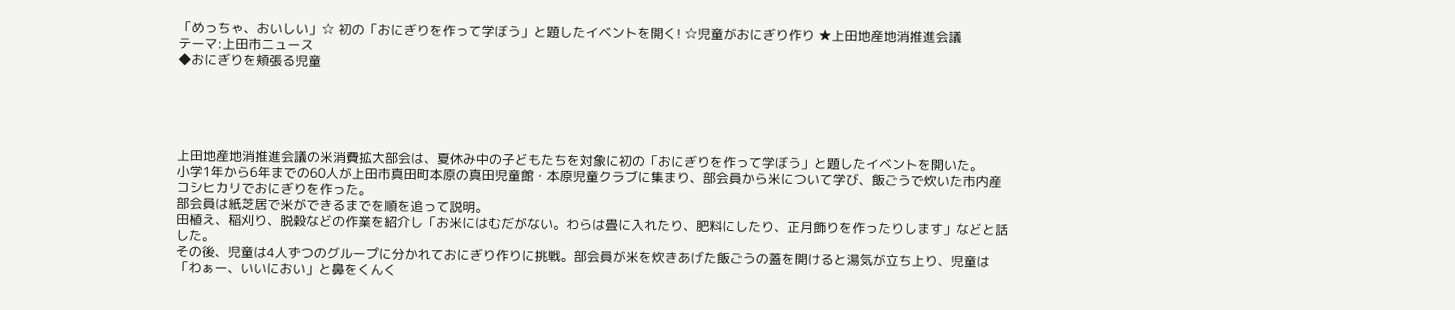「めっちゃ、おいしい」☆ 初の「おにぎりを作って学ぼう」と題したイベントを開く! ☆児童がおにぎり作り ★上田地産地消推進会議
テーマ:上田市ニュース
◆おにぎりを頬張る児童





上田地産地消推進会議の米消費拡大部会は、夏休み中の子どもたちを対象に初の「おにぎりを作って学ぼう」と題したイベントを開いた。
小学1年から6年までの60人が上田市真田町本原の真田児童館・本原児童クラブに集まり、部会員から米について学び、飯ごうで炊いた市内産コシヒカリでおにぎりを作った。
部会員は紙芝居で米ができるまでを順を追って説明。
田植え、稲刈り、脱穀などの作業を紹介し「お米にはむだがない。わらは畳に入れたり、肥料にしたり、正月飾りを作ったりします」などと話した。
その後、児童は4人ずつのグループに分かれておにぎり作りに挑戦。部会員が米を炊きあげた飯ごうの蓋を開けると湯気が立ち上り、児童は「わぁー、いいにおい」と鼻をくんく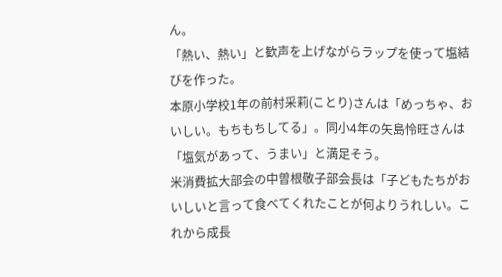ん。
「熱い、熱い」と歓声を上げながらラップを使って塩結びを作った。
本原小学校1年の前村采莉(ことり)さんは「めっちゃ、おいしい。もちもちしてる」。同小4年の矢島怜旺さんは「塩気があって、うまい」と満足そう。
米消費拡大部会の中曽根敬子部会長は「子どもたちがおいしいと言って食べてくれたことが何よりうれしい。これから成長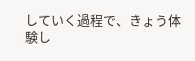していく過程で、きょう体験し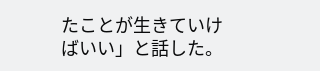たことが生きていけばいい」と話した。